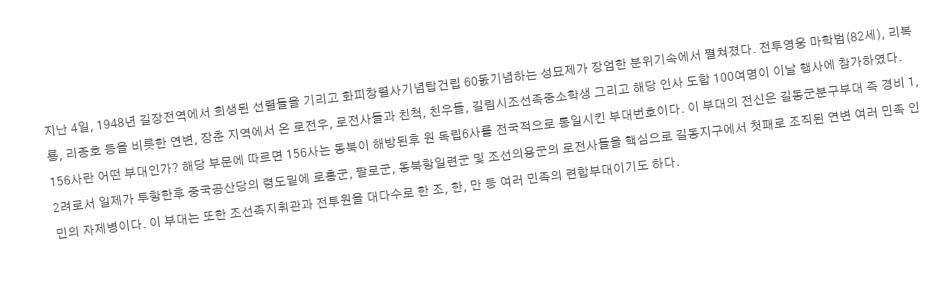지난 4일, 1948년 길장전역에서 희생된 선렬들을 기리고 화피창렬사기념탑건립 60돐기념하는 성묘제가 장엄한 분위기속에서 펼쳐졌다. 전투영웅 마학범(82세), 리복룡, 리종호 등을 비릇한 연변, 장춘 지역에서 온 로전우, 로전사들과 친척, 친우들, 길림시조선족중소학생 그리고 해당 인사 도합 100여명이 이날 행사에 참가하였다.
156사란 어떤 부대인가? 해당 부문에 따르면 156사는 동북이 해방된후 원 독립6사를 전국적으로 통일시킨 부대번호이다. 이 부대의 전신은 길동군분구부대 즉 경비 1, 2려로서 일제가 투항한후 중국공산당의 령도밑에 로홍군, 팔로군, 동북항일련군 및 조선의용군의 로전사들을 핵심으로 길동지구에서 첫패로 조직된 연변 여러 민족 인민의 자제병이다. 이 부대는 또한 조선족지휘관과 전투원을 대다수로 한 조, 한, 만 등 여러 민족의 련합부대이기도 하다.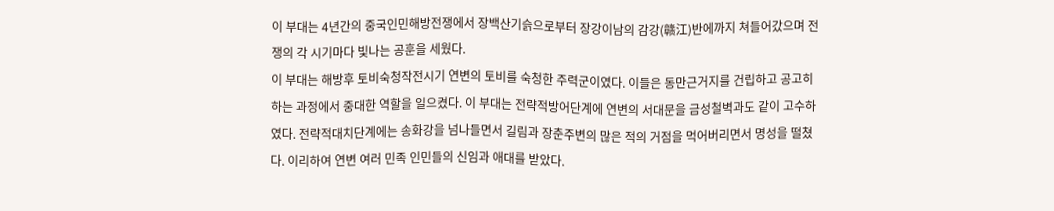이 부대는 4년간의 중국인민해방전쟁에서 장백산기슭으로부터 장강이남의 감강(赣江)반에까지 쳐들어갔으며 전쟁의 각 시기마다 빛나는 공훈을 세웠다.
이 부대는 해방후 토비숙청작전시기 연변의 토비를 숙청한 주력군이였다. 이들은 동만근거지를 건립하고 공고히 하는 과정에서 중대한 역할을 일으켰다. 이 부대는 전략적방어단계에 연변의 서대문을 금성철벽과도 같이 고수하였다. 전략적대치단계에는 송화강을 넘나들면서 길림과 장춘주변의 많은 적의 거점을 먹어버리면서 명성을 떨쳤다. 이리하여 연변 여러 민족 인민들의 신임과 애대를 받았다.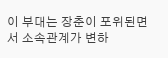이 부대는 장춘이 포위된면서 소속관계가 변하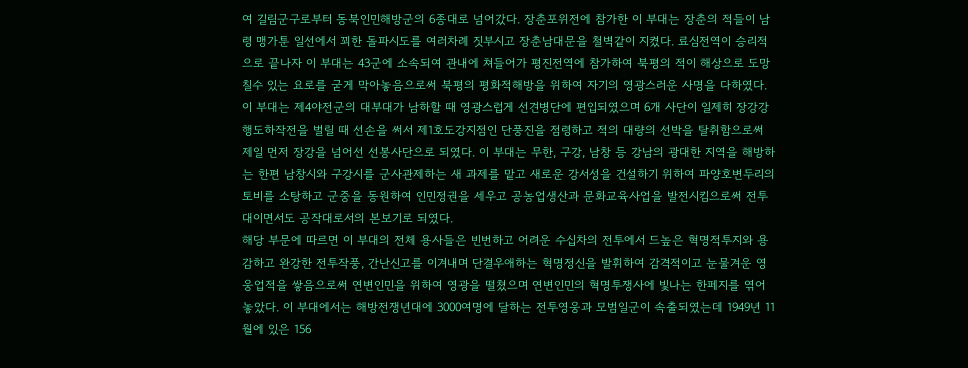여 길림군구로부터 동북인민해방군의 6종대로 넘어갔다. 장춘포위전에 참가한 이 부대는 장춘의 적들이 남령 맹가툰 일선에서 꾀한 돌파시도를 여러차례 짓부시고 장춘남대문을 철벽같이 지켰다. 료심전역이 승리적으로 끝나자 이 부대는 43군에 소속되여 관내에 쳐들어가 평진전역에 참가하여 북평의 적이 해상으로 도망칠수 있는 요로를 굳게 막아놓음으로써 북평의 평화적해방을 위하여 자기의 영광스러운 사명을 다하였다. 이 부대는 제4야전군의 대부대가 남하할 때 영광스럽게 선견병단에 편입되였으며 6개 사단이 일제히 장강강행도하작전을 벌릴 때 선손을 써서 제1호도강지점인 단풍진을 점령하고 적의 대량의 선박을 탈취함으로써 제일 먼저 장강을 넘어선 선봉사단으로 되였다. 이 부대는 무한, 구강, 남창 등 강남의 광대한 지역을 해방하는 한편 남창시와 구강시를 군사관제하는 새 과제를 맡고 새로운 강서성을 건설하기 위하여 파양호변두리의 토비를 소탕하고 군중을 동원하여 인민정권을 세우고 공농업생산과 문화교육사업을 발전시킴으로써 전투대이면서도 공작대로서의 본보기로 되였다.
해당 부문에 따르면 이 부대의 전체 용사들은 빈번하고 어려운 수십차의 전투에서 드높은 혁명적투지와 용감하고 완강한 전투작풍, 간난신고를 이겨내며 단결우애하는 혁명정신을 발휘하여 감격적이고 눈물겨운 영웅업적을 쌓음으로써 연변인민을 위하여 영광을 떨쳤으며 연변인민의 혁명투쟁사에 빛나는 한페지를 엮어놓았다. 이 부대에서는 해방전쟁년대에 3000여명에 달하는 전투영웅과 모범일군이 속출되였는데 1949년 11월에 있은 156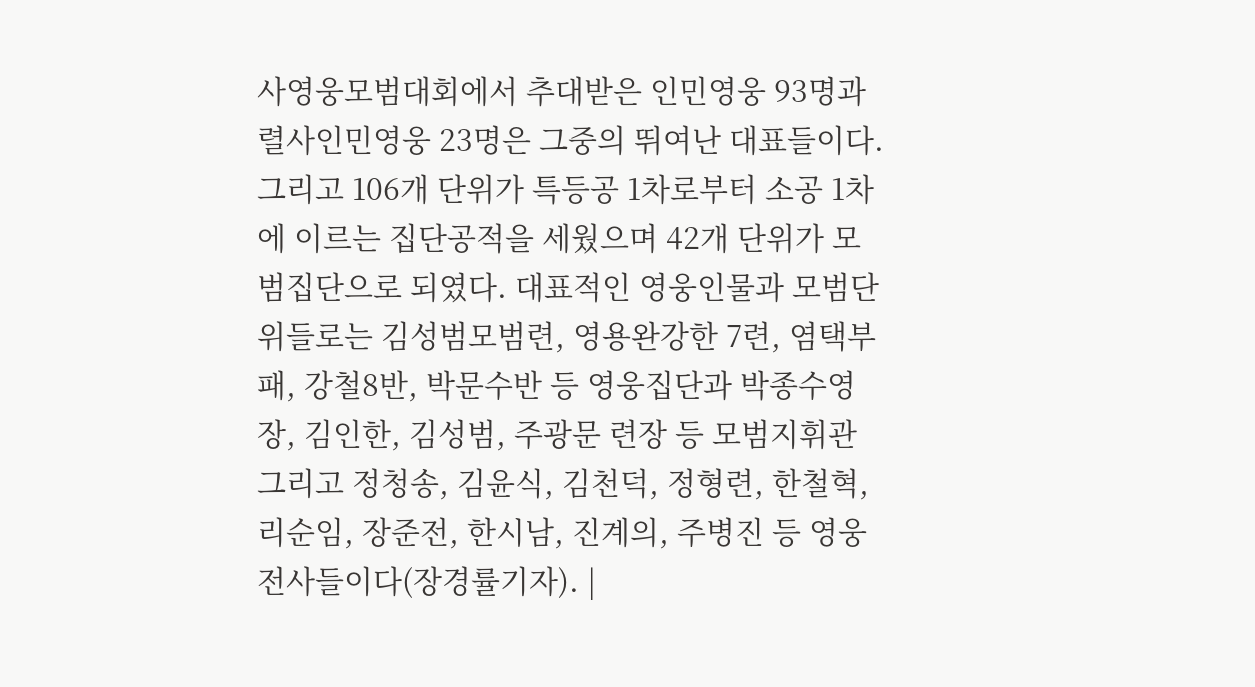사영웅모범대회에서 추대받은 인민영웅 93명과 렬사인민영웅 23명은 그중의 뛰여난 대표들이다. 그리고 106개 단위가 특등공 1차로부터 소공 1차에 이르는 집단공적을 세웠으며 42개 단위가 모범집단으로 되였다. 대표적인 영웅인물과 모범단위들로는 김성범모범련, 영용완강한 7련, 염택부패, 강철8반, 박문수반 등 영웅집단과 박종수영장, 김인한, 김성범, 주광문 련장 등 모범지휘관 그리고 정청송, 김윤식, 김천덕, 정형련, 한철혁, 리순임, 장준전, 한시남, 진계의, 주병진 등 영웅전사들이다(장경률기자). |